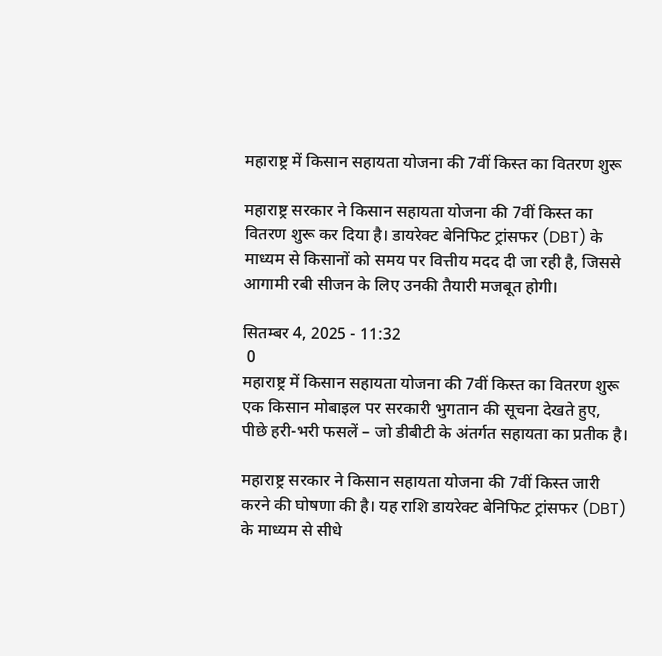महाराष्ट्र में किसान सहायता योजना की 7वीं किस्त का वितरण शुरू

महाराष्ट्र सरकार ने किसान सहायता योजना की 7वीं किस्त का वितरण शुरू कर दिया है। डायरेक्ट बेनिफिट ट्रांसफर (DBT) के माध्यम से किसानों को समय पर वित्तीय मदद दी जा रही है, जिससे आगामी रबी सीजन के लिए उनकी तैयारी मजबूत होगी।

सितम्बर 4, 2025 - 11:32
 0
महाराष्ट्र में किसान सहायता योजना की 7वीं किस्त का वितरण शुरू
एक किसान मोबाइल पर सरकारी भुगतान की सूचना देखते हुए, पीछे हरी-भरी फसलें – जो डीबीटी के अंतर्गत सहायता का प्रतीक है।

महाराष्ट्र सरकार ने किसान सहायता योजना की 7वीं किस्त जारी करने की घोषणा की है। यह राशि डायरेक्ट बेनिफिट ट्रांसफर (DBT) के माध्यम से सीधे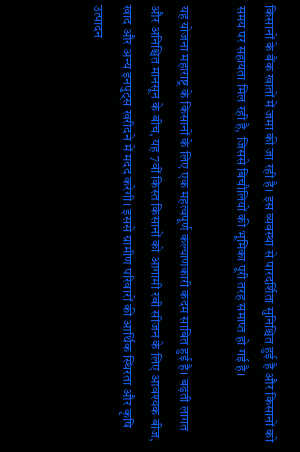किसानों के बैंक खातों में जमा की जा रही है। इस व्यवस्था से पारदर्शिता सुनिश्चित हुई है और किसानों को समय पर सहायता मिल रही है, जिससे बिचौलियों की भूमिका पूरी तरह समाप्त हो गई है।

यह योजना महाराष्ट्र के किसानों के लिए एक महत्वपूर्ण कल्याणकारी कदम साबित हुई है। बढ़ती लागत और अनिश्चित मानसून के बीच, यह 7वीं किस्त किसानों को आगामी रबी सीजन के लिए आवश्यक बीज, खाद और अन्य इनपुट्स खरीदने में मदद करेगी। इससे ग्रामीण परिवारों की आर्थिक स्थिरता और कृषि उत्पादन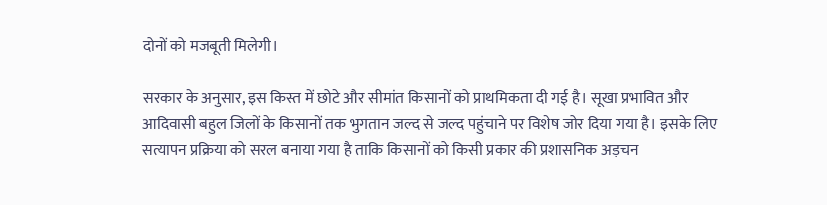दोनों को मजबूती मिलेगी।

सरकार के अनुसार, इस किस्त में छोटे और सीमांत किसानों को प्राथमिकता दी गई है। सूखा प्रभावित और आदिवासी बहुल जिलों के किसानों तक भुगतान जल्द से जल्द पहुंचाने पर विशेष जोर दिया गया है। इसके लिए सत्यापन प्रक्रिया को सरल बनाया गया है ताकि किसानों को किसी प्रकार की प्रशासनिक अड़चन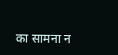का सामना न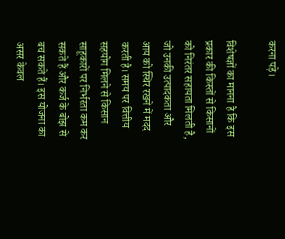करना पड़े।

विशेषज्ञों का मानना है कि इस प्रकार की किस्तों से किसानों को निरंतर सहायता मिलती है, जो उनकी उत्पादकता और आय को स्थिर रखने में मदद करती है। समय पर वित्तीय सहयोग मिलने से किसान साहूकारों पर निर्भरता कम कर सकते हैं और कर्ज के बोझ से बच सकते हैं। इस योजना का असर केवल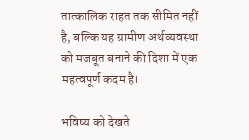तात्कालिक राहत तक सीमित नहीं है, बल्कि यह ग्रामीण अर्थव्यवस्था को मजबूत बनाने की दिशा में एक महत्वपूर्ण कदम है।

भविष्य को देखते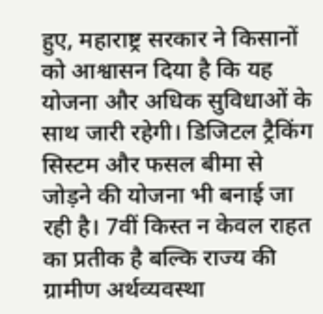हुए, महाराष्ट्र सरकार ने किसानों को आश्वासन दिया है कि यह योजना और अधिक सुविधाओं के साथ जारी रहेगी। डिजिटल ट्रैकिंग सिस्टम और फसल बीमा से जोड़ने की योजना भी बनाई जा रही है। 7वीं किस्त न केवल राहत का प्रतीक है बल्कि राज्य की ग्रामीण अर्थव्यवस्था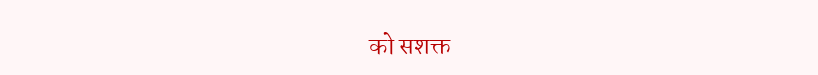को सशक्त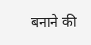बनाने की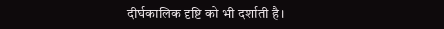दीर्घकालिक दृष्टि को भी दर्शाती है।